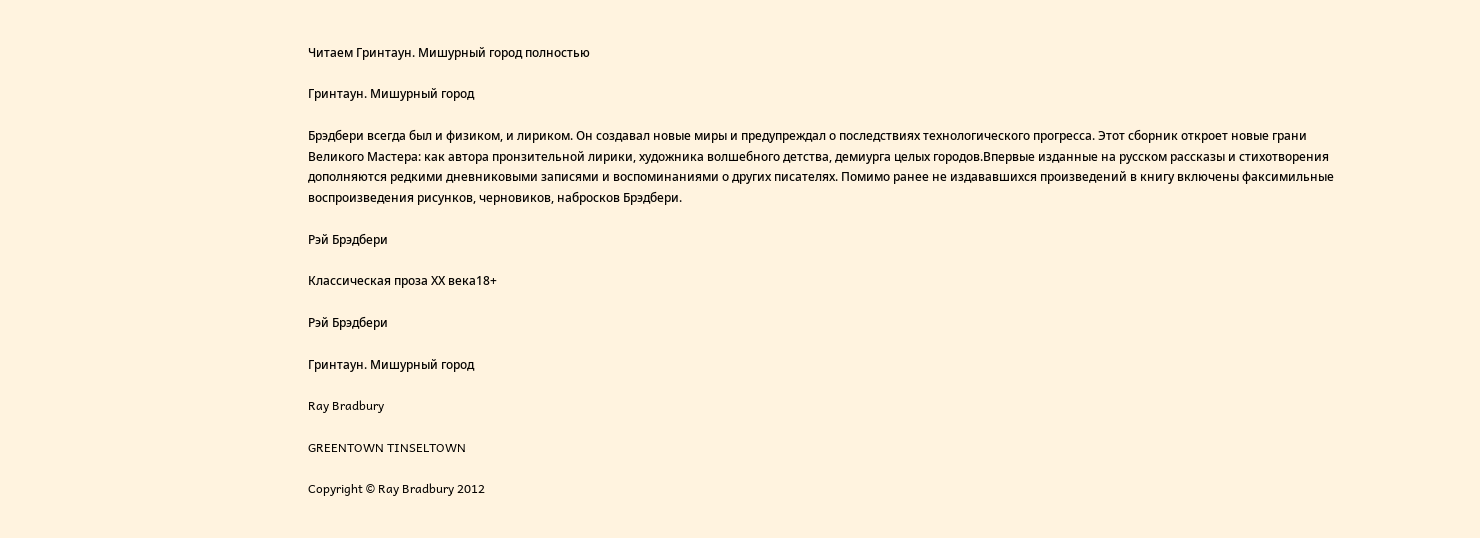Читаем Гринтаун. Мишурный город полностью

Гринтаун. Мишурный город

Брэдбери всегда был и физиком, и лириком. Он создавал новые миры и предупреждал о последствиях технологического прогресса. Этот сборник откроет новые грани Великого Мастера: как автора пронзительной лирики, художника волшебного детства, демиурга целых городов.Впервые изданные на русском рассказы и стихотворения дополняются редкими дневниковыми записями и воспоминаниями о других писателях. Помимо ранее не издававшихся произведений в книгу включены факсимильные воспроизведения рисунков, черновиков, набросков Брэдбери.

Рэй Брэдбери

Классическая проза ХX века18+

Рэй Брэдбери

Гринтаун. Мишурный город

Ray Bradbury

GREENTOWN TINSELTOWN

Copyright © Ray Bradbury 2012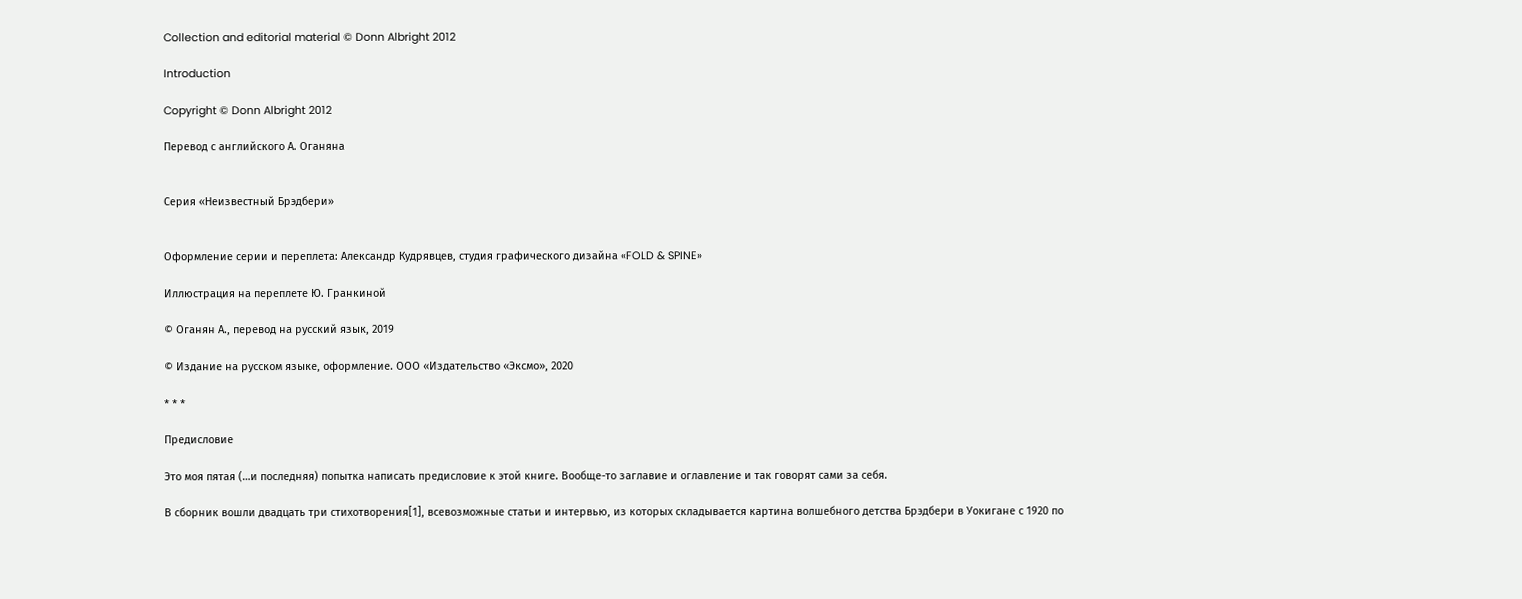Collection and editorial material © Donn Albright 2012

Introduction

Copyright © Donn Albright 2012

Перевод с английского А. Оганяна


Серия «Неизвестный Брэдбери»


Оформление серии и переплета: Александр Кудрявцев, студия графического дизайна «FOLD & SPINE»

Иллюстрация на переплете Ю. Гранкиной

© Оганян А., перевод на русский язык, 2019

© Издание на русском языке, оформление. ООО «Издательство «Эксмо», 2020

* * *

Предисловие

Это моя пятая (…и последняя) попытка написать предисловие к этой книге. Вообще-то заглавие и оглавление и так говорят сами за себя.

В сборник вошли двадцать три стихотворения[1], всевозможные статьи и интервью, из которых складывается картина волшебного детства Брэдбери в Уокигане с 1920 по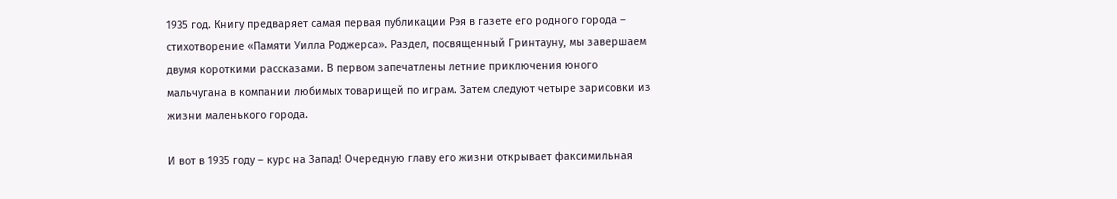1935 год. Книгу предваряет самая первая публикации Рэя в газете его родного города – стихотворение «Памяти Уилла Роджерса». Раздел, посвященный Гринтауну, мы завершаем двумя короткими рассказами. В первом запечатлены летние приключения юного мальчугана в компании любимых товарищей по играм. Затем следуют четыре зарисовки из жизни маленького города.

И вот в 1935 году – курс на Запад! Очередную главу его жизни открывает факсимильная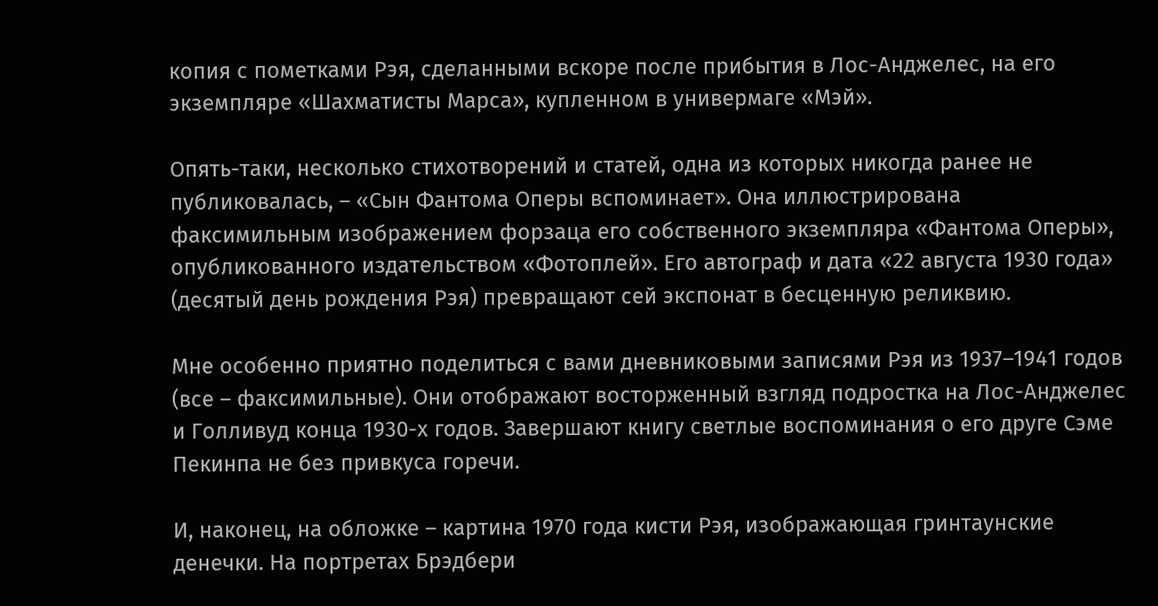копия с пометками Рэя, сделанными вскоре после прибытия в Лос-Анджелес, на его экземпляре «Шахматисты Марса», купленном в универмаге «Мэй».

Опять-таки, несколько стихотворений и статей, одна из которых никогда ранее не публиковалась, – «Сын Фантома Оперы вспоминает». Она иллюстрирована факсимильным изображением форзаца его собственного экземпляра «Фантома Оперы», опубликованного издательством «Фотоплей». Его автограф и дата «22 августа 1930 года» (десятый день рождения Рэя) превращают сей экспонат в бесценную реликвию.

Мне особенно приятно поделиться с вами дневниковыми записями Рэя из 1937–1941 годов (все – факсимильные). Они отображают восторженный взгляд подростка на Лос-Анджелес и Голливуд конца 1930-х годов. Завершают книгу светлые воспоминания о его друге Сэме Пекинпа не без привкуса горечи.

И, наконец, на обложке – картина 1970 года кисти Рэя, изображающая гринтаунские денечки. На портретах Брэдбери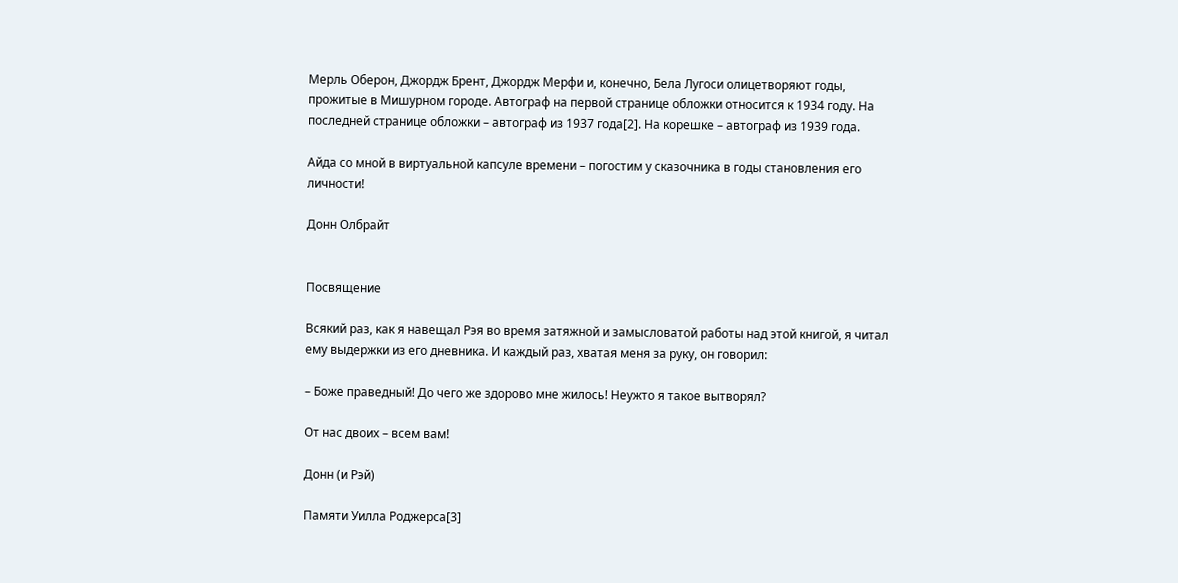Мерль Оберон, Джордж Брент, Джордж Мерфи и, конечно, Бела Лугоси олицетворяют годы, прожитые в Мишурном городе. Автограф на первой странице обложки относится к 1934 году. На последней странице обложки – автограф из 1937 года[2]. На корешке – автограф из 1939 года.

Айда со мной в виртуальной капсуле времени – погостим у сказочника в годы становления его личности!

Донн Олбрайт


Посвящение

Всякий раз, как я навещал Рэя во время затяжной и замысловатой работы над этой книгой, я читал ему выдержки из его дневника. И каждый раз, хватая меня за руку, он говорил:

– Боже праведный! До чего же здорово мне жилось! Неужто я такое вытворял?

От нас двоих – всем вам!

Донн (и Рэй)

Памяти Уилла Роджерса[3]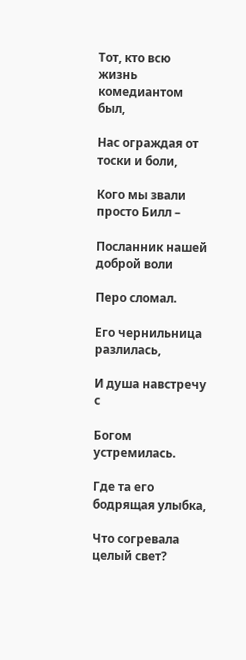Тот, кто всю жизнь комедиантом был,

Нас ограждая от тоски и боли,

Кого мы звали просто Билл –

Посланник нашей доброй воли

Перо сломал.

Его чернильница разлилась,

И душа навстречу с

Богом устремилась.

Где та его бодрящая улыбка,

Что согревала целый свет?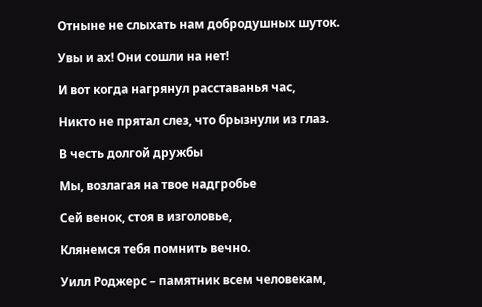Отныне не слыхать нам добродушных шуток.

Увы и ах! Они сошли на нет!

И вот когда нагрянул расставанья час,

Никто не прятал слез, что брызнули из глаз.

В честь долгой дружбы

Мы, возлагая на твое надгробье

Сей венок, стоя в изголовье,

Клянемся тебя помнить вечно.

Уилл Роджерс – памятник всем человекам,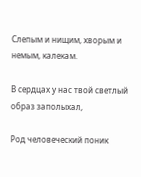Слепым и нищим, хворым и немым, калекам.

В сердцах у нас твой светлый образ заполыхал,

Род человеческий поник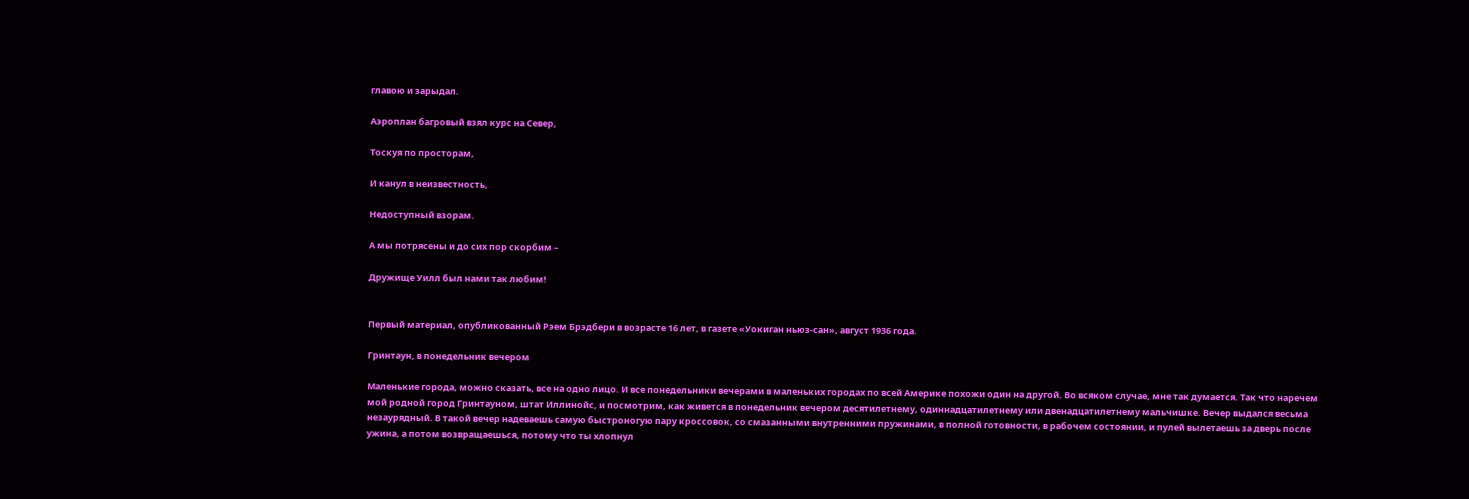главою и зарыдал.

Аэроплан багровый взял курс на Север,

Тоскуя по просторам,

И канул в неизвестность,

Недоступный взорам.

А мы потрясены и до сих пор скорбим –

Дружище Уилл был нами так любим!


Первый материал, опубликованный Рэем Брэдбери в возрасте 16 лет, в газете «Уокиган ньюз-сан», август 1936 года.

Гринтаун, в понедельник вечером

Маленькие города, можно сказать, все на одно лицо. И все понедельники вечерами в маленьких городах по всей Америке похожи один на другой. Во всяком случае, мне так думается. Так что наречем мой родной город Гринтауном, штат Иллинойс, и посмотрим, как живется в понедельник вечером десятилетнему, одиннадцатилетнему или двенадцатилетнему мальчишке. Вечер выдался весьма незаурядный. В такой вечер надеваешь самую быстроногую пару кроссовок, со смазанными внутренними пружинами, в полной готовности, в рабочем состоянии, и пулей вылетаешь за дверь после ужина, а потом возвращаешься, потому что ты хлопнул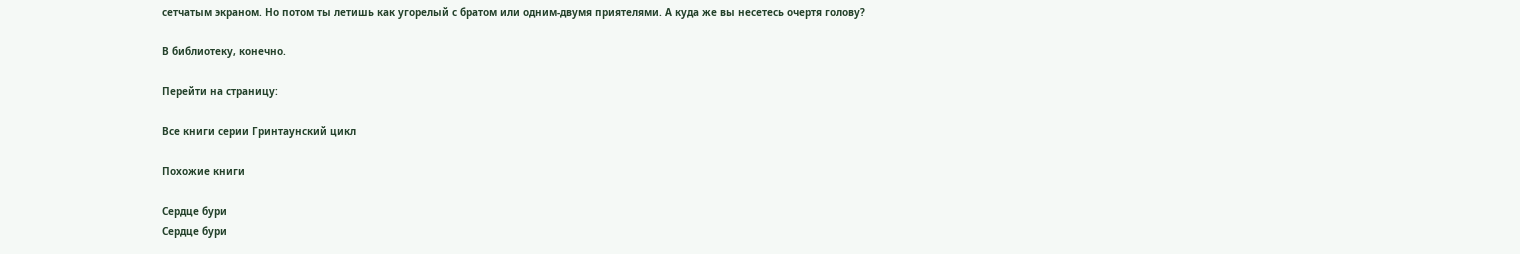сетчатым экраном. Но потом ты летишь как угорелый с братом или одним-двумя приятелями. А куда же вы несетесь очертя голову?

В библиотеку, конечно.

Перейти на страницу:

Все книги серии Гринтаунский цикл

Похожие книги

Сердце бури
Сердце бури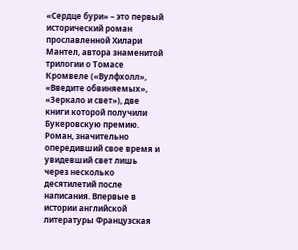«Сердце бури» – это первый исторический роман прославленной Хилари Мантел, автора знаменитой трилогии о Томасе Кромвеле («Вулфхолл», «Введите обвиняемых», «Зеркало и свет»), две книги которой получили Букеровскую премию. Роман, значительно опередивший свое время и увидевший свет лишь через несколько десятилетий после написания. Впервые в истории английской литературы Французская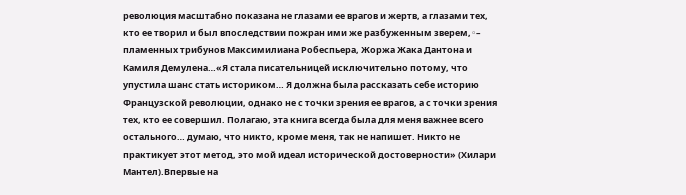революция масштабно показана не глазами ее врагов и жертв, а глазами тех, кто ее творил и был впоследствии пожран ими же разбуженным зверем,◦– пламенных трибунов Максимилиана Робеспьера, Жоржа Жака Дантона и Камиля Демулена…«Я стала писательницей исключительно потому, что упустила шанс стать историком… Я должна была рассказать себе историю Французской революции, однако не с точки зрения ее врагов, а с точки зрения тех, кто ее совершил. Полагаю, эта книга всегда была для меня важнее всего остального… думаю, что никто, кроме меня, так не напишет. Никто не практикует этот метод, это мой идеал исторической достоверности» (Хилари Мантел).Впервые на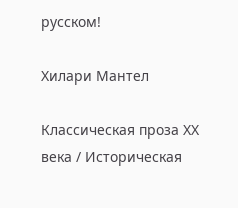русском!

Хилари Мантел

Классическая проза ХX века / Историческая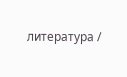литература /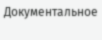Документальное